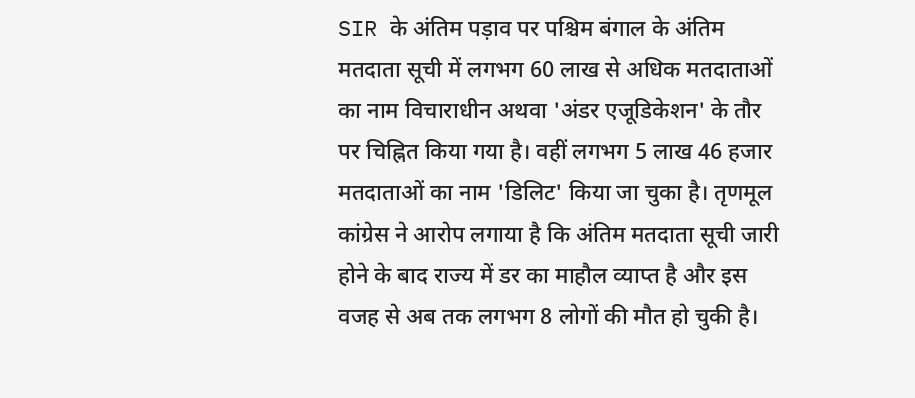SIR के अंतिम पड़ाव पर पश्चिम बंगाल के अंतिम मतदाता सूची में लगभग 60 लाख से अधिक मतदाताओं का नाम विचाराधीन अथवा 'अंडर एजूडिकेशन' के तौर पर चिह्नित किया गया है। वहीं लगभग 5 लाख 46 हजार मतदाताओं का नाम 'डिलिट' किया जा चुका है। तृणमूल कांग्रेस ने आरोप लगाया है कि अंतिम मतदाता सूची जारी होने के बाद राज्य में डर का माहौल व्याप्त है और इस वजह से अब तक लगभग 8 लोगों की मौत हो चुकी है।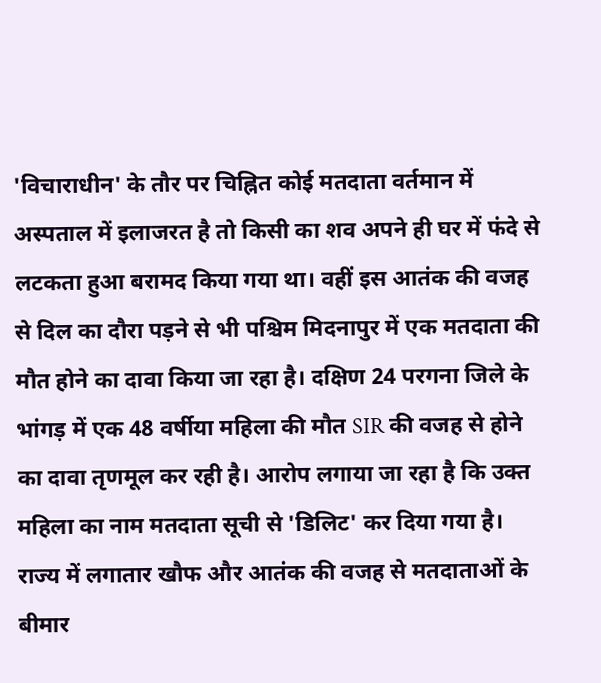'विचाराधीन' के तौर पर चिह्नित कोई मतदाता वर्तमान में अस्पताल में इलाजरत है तो किसी का शव अपने ही घर में फंदे से लटकता हुआ बरामद किया गया था। वहीं इस आतंक की वजह से दिल का दौरा पड़ने से भी पश्चिम मिदनापुर में एक मतदाता की मौत होने का दावा किया जा रहा है। दक्षिण 24 परगना जिले के भांगड़ में एक 48 वर्षीया महिला की मौत SIR की वजह से होने का दावा तृणमूल कर रही है। आरोप लगाया जा रहा है कि उक्त महिला का नाम मतदाता सूची से 'डिलिट' कर दिया गया है।
राज्य में लगातार खौफ और आतंक की वजह से मतदाताओं के बीमार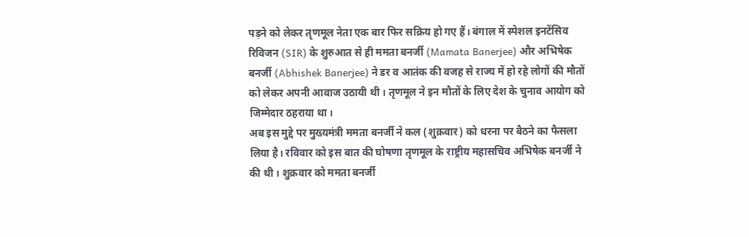पड़ने को लेकर तृणमूल नेता एक बार फिर सक्रिय हो गए हैं। बंगाल में स्पेशल इनटेंसिव रिविजन (SIR) के शुरुआत से ही ममता बनर्जी (Mamata Banerjee) और अभिषेक बनर्जी (Abhishek Banerjee) ने डर व आतंक की वजह से राज्य में हो रहे लोगों की मौतों को लेकर अपनी आवाज उठायी थी। तृणमूल ने इन मौतों के लिए देश के चुनाव आयोग को जिम्मेदार ठहराया था।
अब इस मुद्दे पर मुख्यमंत्री ममता बनर्जी ने कल (शुक्रवार) को धरना पर बैठने का फैसला लिया है। रविवार को इस बात की घोषणा तृणमूल के राष्ट्रीय महासचिव अभिषेक बनर्जी ने की थी। शुक्रवार को ममता बनर्जी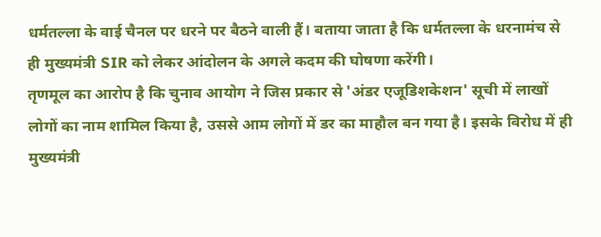धर्मतल्ला के वाई चैनल पर धरने पर बैठने वाली हैं। बताया जाता है कि धर्मतल्ला के धरनामंच से ही मुख्यमंत्री SIR को लेकर आंदोलन के अगले कदम की घोषणा करेंगी।
तृणमूल का आरोप है कि चुनाव आयोग ने जिस प्रकार से 'अंडर एजूडिशकेशन' सूची में लाखों लोगों का नाम शामिल किया है, उससे आम लोगों में डर का माहौल बन गया है। इसके विरोध में ही मुख्यमंत्री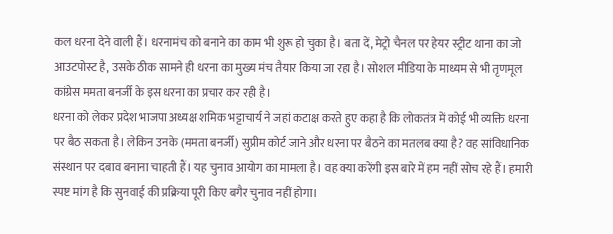कल धरना देने वाली हैं। धरनामंच को बनाने का काम भी शुरू हो चुका है। बता दें, मेट्रो चैनल पर हेयर स्ट्रीट थाना का जो आउटपोस्ट है, उसके ठीक सामने ही धरना का मुख्य मंच तैयार किया जा रहा है। सोशल मीडिया के माध्यम से भी तृणमूल कांग्रेस ममता बनर्जी के इस धरना का प्रचार कर रही है।
धरना को लेकर प्रदेश भाजपा अध्यक्ष शमिक भट्टाचार्य ने जहां कटाक्ष करते हुए कहा है कि लोकतंत्र में कोई भी व्यक्ति धरना पर बैठ सकता है। लेकिन उनके (ममता बनर्जी) सुप्रीम कोर्ट जाने और धरना पर बैठने का मतलब क्या है? वह सांविधानिक संस्थान पर दबाव बनाना चाहती हैं। यह चुनाव आयोग का मामला है। वह क्या करेंगी इस बारे में हम नहीं सोच रहे हैं। हमारी स्पष्ट मांग है कि सुनवाई की प्रक्रिया पूरी किए बगैर चुनाव नहीं होगा।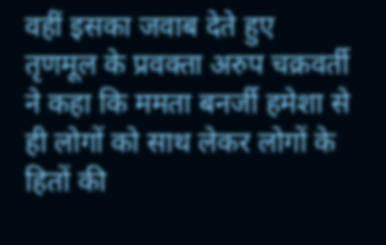वहीं इसका जवाब देते हुए तृणमूल के प्रवक्ता अरुप चक्रवर्ती ने कहा कि ममता बनर्जी हमेशा से ही लोगों को साथ लेकर लोगों के हितों की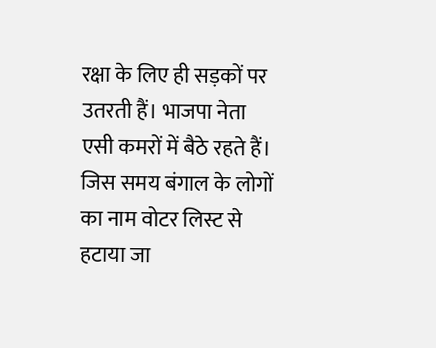रक्षा के लिए ही सड़कों पर उतरती हैं। भाजपा नेता एसी कमरों में बैठे रहते हैं। जिस समय बंगाल के लोगों का नाम वोटर लिस्ट से हटाया जा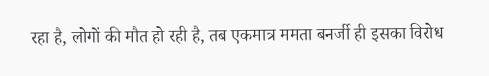रहा है, लोगों की मौत हो रही है, तब एकमात्र ममता बनर्जी ही इसका विरोध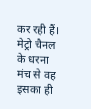कर रही हैं। मेट्रो चैनल के धरना मंच से वह इसका ही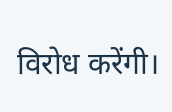विरोध करेंगी।